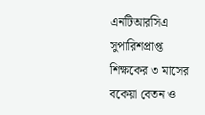এনটিআরসিএ সুপারিশপ্রাপ্ত শিক্ষকের ৩ মাসের বকেয়া বেতন ও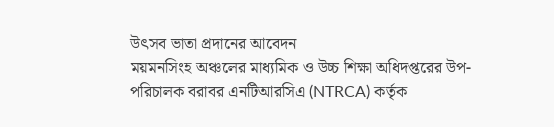উৎসব ভাতা প্রদানের আবেদন
ময়মনসিংহ অঞ্চলের মাধ্যমিক ও উচ্চ শিক্ষা অধিদপ্তরের উপ-পরিচালক বরাবর এনটিআরসিএ (NTRCA) কর্তৃক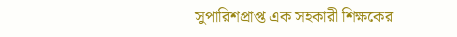সুপারিশপ্রাপ্ত এক সহকারী শিক্ষকের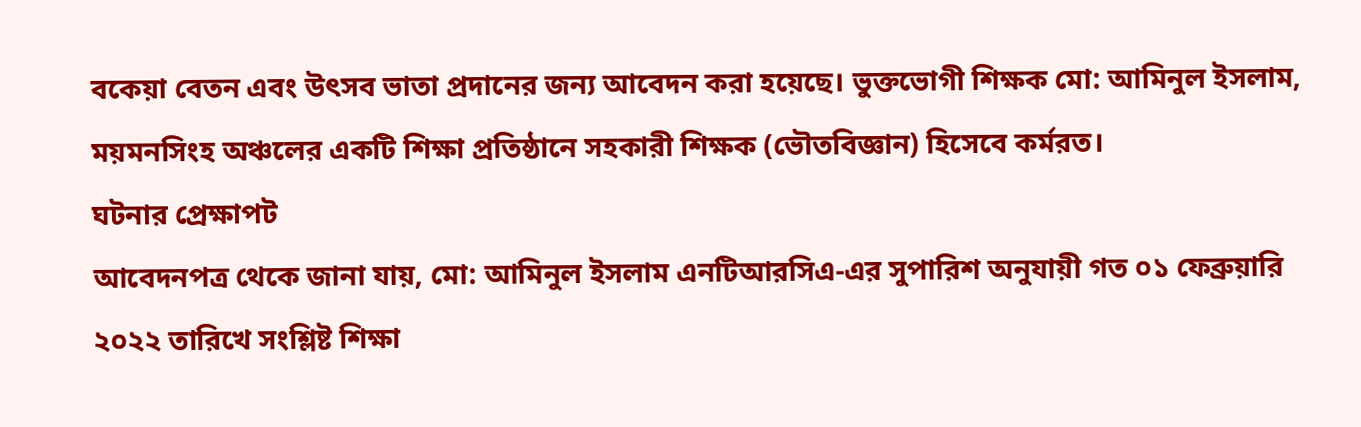বকেয়া বেতন এবং উৎসব ভাতা প্রদানের জন্য আবেদন করা হয়েছে। ভুক্তভোগী শিক্ষক মো: আমিনুল ইসলাম, ময়মনসিংহ অঞ্চলের একটি শিক্ষা প্রতিষ্ঠানে সহকারী শিক্ষক (ভৌতবিজ্ঞান) হিসেবে কর্মরত।
ঘটনার প্রেক্ষাপট
আবেদনপত্র থেকে জানা যায়, মো: আমিনুল ইসলাম এনটিআরসিএ-এর সুপারিশ অনুযায়ী গত ০১ ফেব্রুয়ারি ২০২২ তারিখে সংশ্লিষ্ট শিক্ষা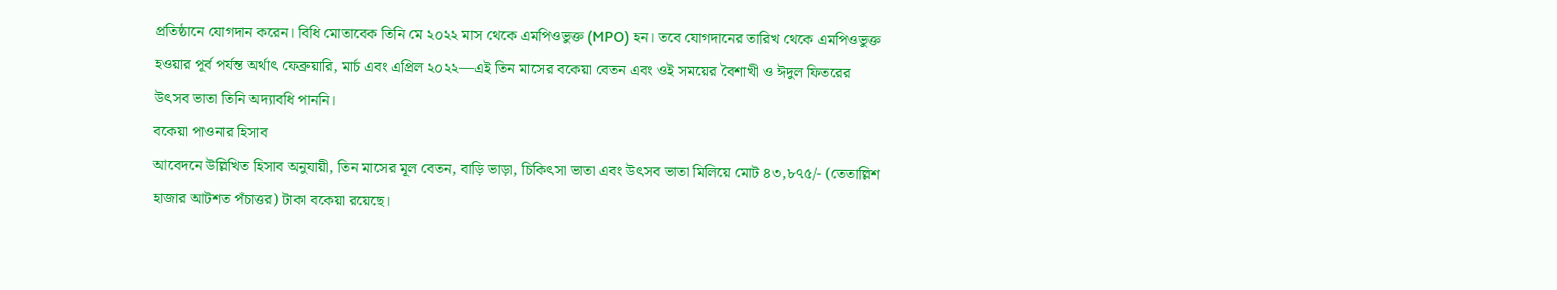প্রতিষ্ঠানে যোগদান করেন। বিধি মোতাবেক তিনি মে ২০২২ মাস থেকে এমপিওভুক্ত (MPO) হন। তবে যোগদানের তারিখ থেকে এমপিওভুক্ত হওয়ার পূর্ব পর্যন্ত অর্থাৎ ফেব্রুয়ারি, মার্চ এবং এপ্রিল ২০২২—এই তিন মাসের বকেয়া বেতন এবং ওই সময়ের বৈশাখী ও ঈদুল ফিতরের উৎসব ভাতা তিনি অদ্যাবধি পাননি।
বকেয়া পাওনার হিসাব
আবেদনে উল্লিখিত হিসাব অনুযায়ী, তিন মাসের মূল বেতন, বাড়ি ভাড়া, চিকিৎসা ভাতা এবং উৎসব ভাতা মিলিয়ে মোট ৪৩,৮৭৫/- (তেতাল্লিশ হাজার আটশত পঁচাত্তর) টাকা বকেয়া রয়েছে।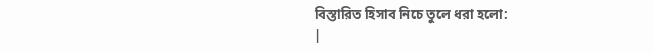বিস্তারিত হিসাব নিচে তুলে ধরা হলো:
|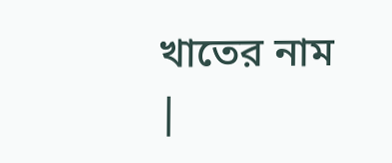খাতের নাম |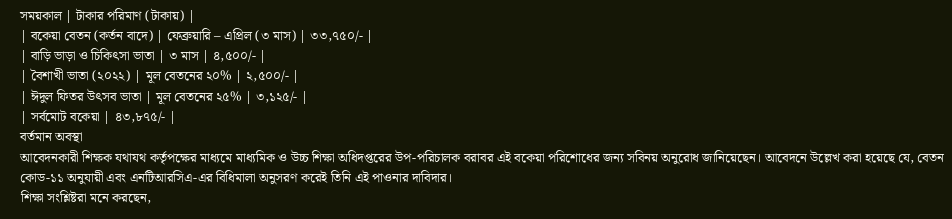সময়কাল | টাকার পরিমাণ (টাকায়) |
| বকেয়া বেতন (কর্তন বাদে) | ফেব্রুয়ারি – এপ্রিল (৩ মাস) | ৩৩,৭৫০/- |
| বাড়ি ভাড়া ও চিকিৎসা ভাতা | ৩ মাস | ৪,৫০০/- |
| বৈশাখী ভাতা (২০২২) | মূল বেতনের ২০% | ২,৫০০/- |
| ঈদুল ফিতর উৎসব ভাতা | মূল বেতনের ২৫% | ৩,১২৫/- |
| সর্বমোট বকেয়া | ৪৩,৮৭৫/- |
বর্তমান অবস্থা
আবেদনকারী শিক্ষক যথাযথ কর্তৃপক্ষের মাধ্যমে মাধ্যমিক ও উচ্চ শিক্ষা অধিদপ্তরের উপ-পরিচালক বরাবর এই বকেয়া পরিশোধের জন্য সবিনয় অনুরোধ জানিয়েছেন। আবেদনে উল্লেখ করা হয়েছে যে, বেতন কোড-১১ অনুযায়ী এবং এনটিআরসিএ-এর বিধিমালা অনুসরণ করেই তিনি এই পাওনার দাবিদার।
শিক্ষা সংশ্লিষ্টরা মনে করছেন,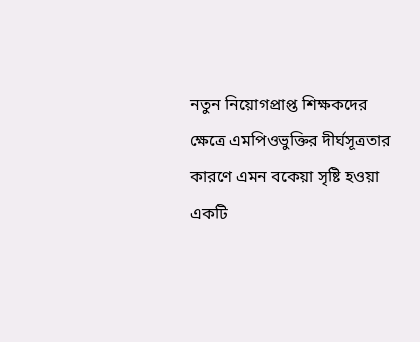নতুন নিয়োগপ্রাপ্ত শিক্ষকদের ক্ষেত্রে এমপিওভুক্তির দীর্ঘসূত্রতার কারণে এমন বকেয়া সৃষ্টি হওয়া একটি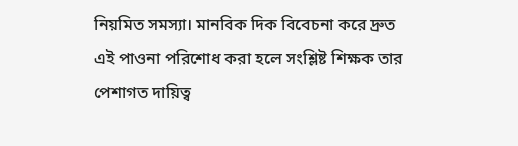নিয়মিত সমস্যা। মানবিক দিক বিবেচনা করে দ্রুত এই পাওনা পরিশোধ করা হলে সংশ্লিষ্ট শিক্ষক তার পেশাগত দায়িত্ব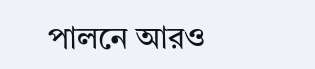পালনে আরও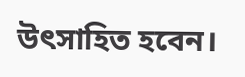উৎসাহিত হবেন।